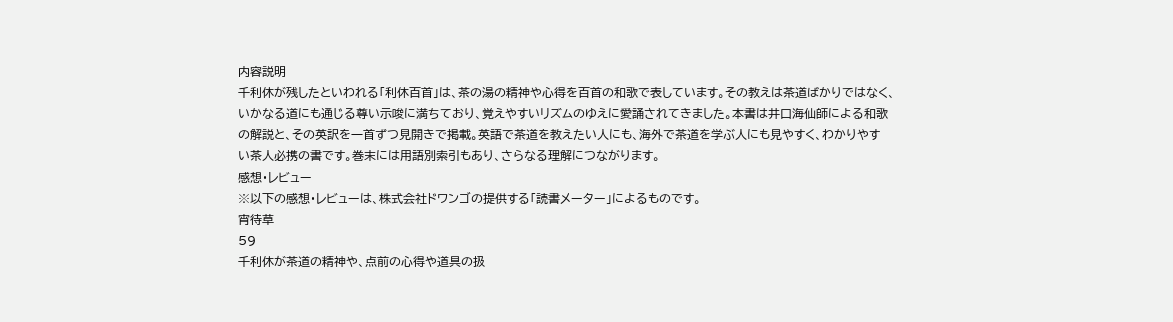内容説明
千利休が残したといわれる「利休百首」は、茶の湯の精神や心得を百首の和歌で表しています。その教えは茶道ばかりではなく、
いかなる道にも通じる尊い示唆に満ちており、覚えやすいリズムのゆえに愛誦されてきました。本書は井口海仙師による和歌
の解説と、その英訳を一首ずつ見開きで掲載。英語で茶道を教えたい人にも、海外で茶道を学ぶ人にも見やすく、わかりやす
い茶人必携の書です。巻末には用語別索引もあり、さらなる理解につながります。
感想・レビュー
※以下の感想・レビューは、株式会社ドワンゴの提供する「読書メーター」によるものです。
宵待草
59
千利休が茶道の精神や、点前の心得や道具の扱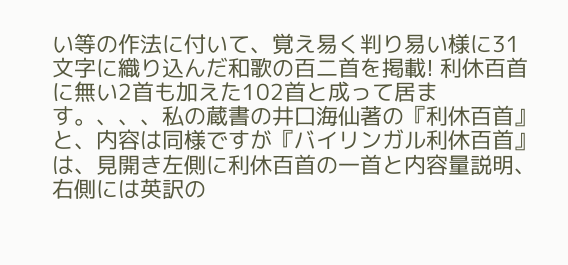い等の作法に付いて、覚え易く判り易い様に31文字に織り込んだ和歌の百二首を掲載! 利休百首に無い2首も加えた102首と成って居ます。、、、私の蔵書の井口海仙著の『利休百首』と、内容は同様ですが『バイリンガル利休百首』は、見開き左側に利休百首の一首と内容量説明、右側には英訳の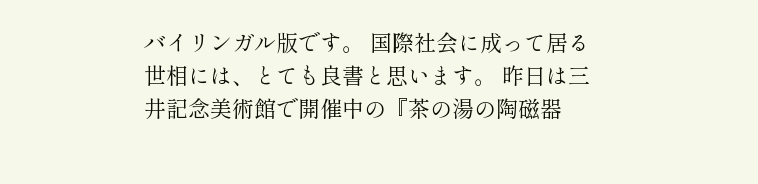バイリンガル版です。 国際社会に成って居る世相には、とても良書と思います。 昨日は三井記念美術館で開催中の『茶の湯の陶磁器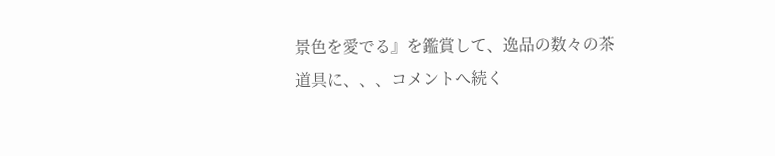景色を愛でる』を鑑賞して、逸品の数々の茶道具に、、、コメントへ続く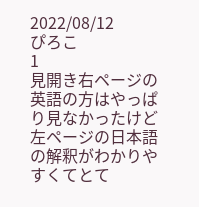2022/08/12
ぴろこ
1
見開き右ページの英語の方はやっぱり見なかったけど左ページの日本語の解釈がわかりやすくてとて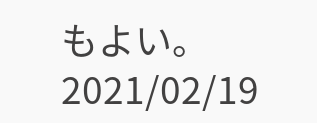もよい。2021/02/19